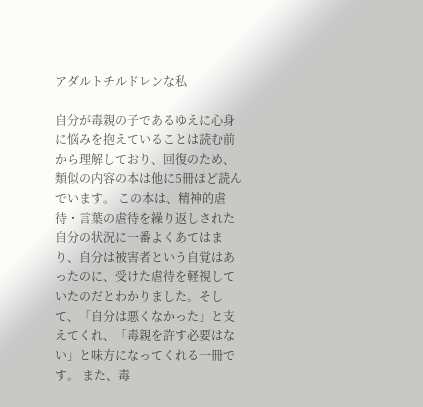アダルトチルドレンな私

自分が毒親の子であるゆえに心身に悩みを抱えていることは読む前から理解しており、回復のため、類似の内容の本は他に5冊ほど読んでいます。 この本は、精神的虐待・言葉の虐待を繰り返しされた自分の状況に一番よくあてはまり、自分は被害者という自覚はあったのに、受けた虐待を軽視していたのだとわかりました。そして、「自分は悪くなかった」と支えてくれ、「毒親を許す必要はない」と味方になってくれる一冊です。 また、毒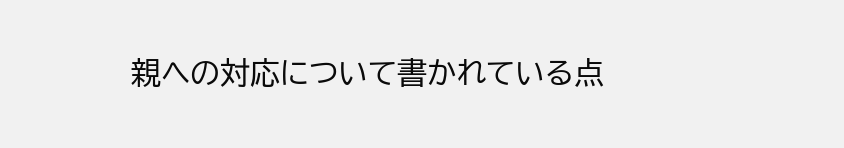親への対応について書かれている点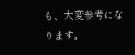も、大変参考になります。